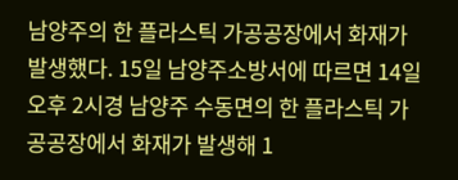남양주의 한 플라스틱 가공공장에서 화재가 발생했다. 15일 남양주소방서에 따르면 14일 오후 2시경 남양주 수동면의 한 플라스틱 가공공장에서 화재가 발생해 1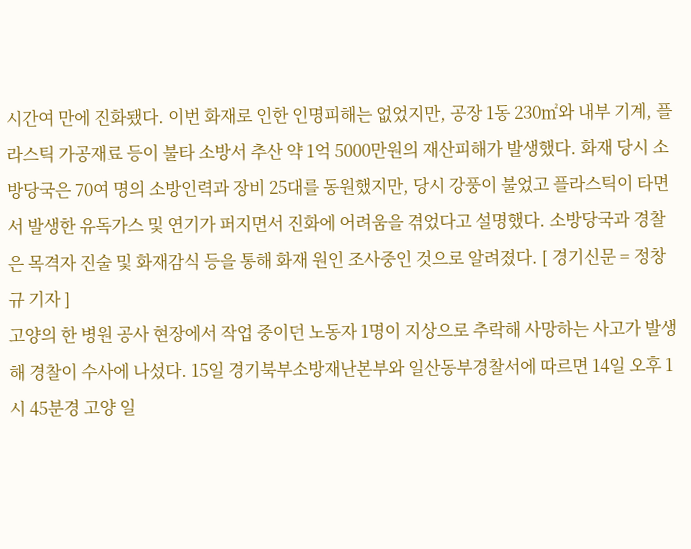시간여 만에 진화됐다. 이번 화재로 인한 인명피해는 없었지만, 공장 1동 230㎡와 내부 기계, 플라스틱 가공재료 등이 불타 소방서 추산 약 1억 5000만원의 재산피해가 발생했다. 화재 당시 소방당국은 70여 명의 소방인력과 장비 25대를 동원했지만, 당시 강풍이 불었고 플라스틱이 타면서 발생한 유독가스 및 연기가 퍼지면서 진화에 어려움을 겪었다고 설명했다. 소방당국과 경찰은 목격자 진술 및 화재감식 등을 통해 화재 원인 조사중인 것으로 알려졌다. [ 경기신문 = 정창규 기자 ]
고양의 한 병원 공사 현장에서 작업 중이던 노동자 1명이 지상으로 추락해 사망하는 사고가 발생해 경찰이 수사에 나섰다. 15일 경기북부소방재난본부와 일산동부경찰서에 따르면 14일 오후 1시 45분경 고양 일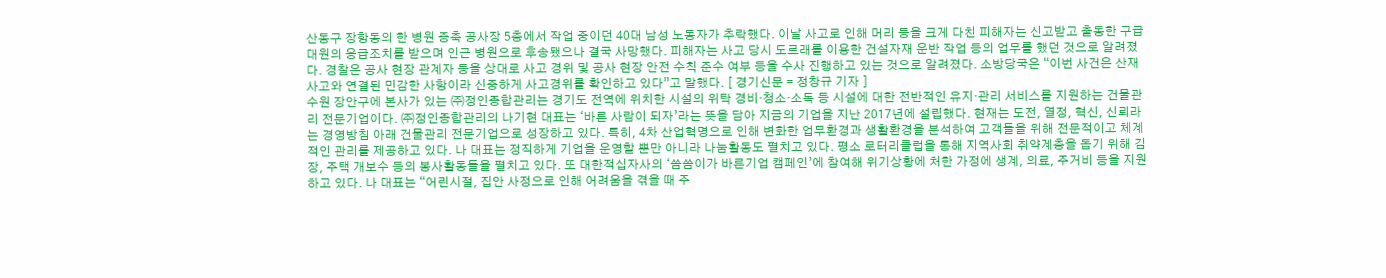산동구 장항동의 한 병원 증축 공사장 5층에서 작업 중이던 40대 남성 노동자가 추락했다. 이날 사고로 인해 머리 등을 크게 다친 피해자는 신고받고 출동한 구급대원의 응급조치를 받으며 인근 병원으로 후송됐으나 결국 사망했다. 피해자는 사고 당시 도르래를 이용한 건설자재 운반 작업 등의 업무를 했던 것으로 알려졌다. 경찰은 공사 현장 관계자 등을 상대로 사고 경위 및 공사 현장 안전 수칙 준수 여부 등을 수사 진행하고 있는 것으로 알려졌다. 소방당국은 “이번 사건은 산재사고와 연결된 민감한 사항이라 신중하게 사고경위를 확인하고 있다”고 말했다. [ 경기신문 = 정창규 기자 ]
수원 장안구에 본사가 있는 ㈜정인종합관리는 경기도 전역에 위치한 시설의 위탁 경비·청소·소독 등 시설에 대한 전반적인 유지·관리 서비스를 지원하는 건물관리 전문기업이다. ㈜정인종합관리의 나기현 대표는 ‘바른 사람이 되자’라는 뜻을 담아 지금의 기업을 지난 2017년에 설립했다. 현재는 도전, 열정, 혁신, 신뢰라는 경영방침 아래 건물관리 전문기업으로 성장하고 있다. 특히, 4차 산업혁명으로 인해 변화한 업무환경과 생활환경을 분석하여 고객들을 위해 전문적이고 체계적인 관리를 제공하고 있다. 나 대표는 정직하게 기업을 운영할 뿐만 아니라 나눔활동도 펼치고 있다. 평소 로터리클럽을 통해 지역사회 취약계층을 돕기 위해 김장, 주택 개보수 등의 봉사활동들을 펼치고 있다. 또 대한적십자사의 ‘씀씀이가 바른기업 캠페인’에 참여해 위기상황에 처한 가정에 생계, 의료, 주거비 등을 지원하고 있다. 나 대표는 “어린시절, 집안 사정으로 인해 어려움을 겪을 때 주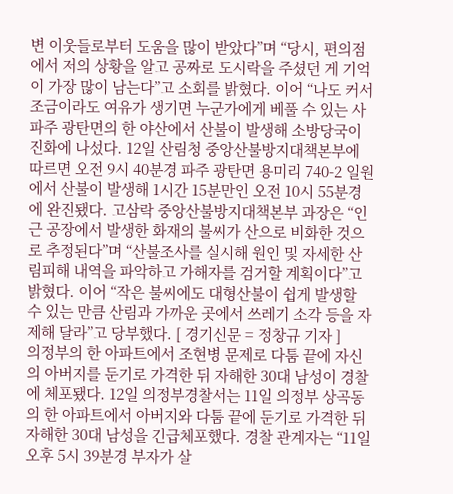변 이웃들로부터 도움을 많이 받았다”며 “당시, 편의점에서 저의 상황을 알고 공짜로 도시락을 주셨던 게 기억이 가장 많이 남는다”고 소회를 밝혔다. 이어 “나도 커서 조금이라도 여유가 생기면 누군가에게 베풀 수 있는 사
파주 광탄면의 한 야산에서 산불이 발생해 소방당국이 진화에 나섰다. 12일 산림청 중앙산불방지대책본부에 따르면 오전 9시 40분경 파주 광탄면 용미리 740-2 일원에서 산불이 발생해 1시간 15분만인 오전 10시 55분경에 완진됐다. 고삼락 중앙산불방지대책본부 과장은 “인근 공장에서 발생한 화재의 불씨가 산으로 비화한 것으로 추정된다”며 “산불조사를 실시해 원인 및 자세한 산림피해 내역을 파악하고 가해자를 검거할 계획이다”고 밝혔다. 이어 “작은 불씨에도 대형산불이 쉽게 발생할 수 있는 만큼 산림과 가까운 곳에서 쓰레기 소각 등을 자제해 달라”고 당부했다. [ 경기신문 = 정창규 기자 ]
의정부의 한 아파트에서 조현병 문제로 다툼 끝에 자신의 아버지를 둔기로 가격한 뒤 자해한 30대 남성이 경찰에 체포됐다. 12일 의정부경찰서는 11일 의정부 상곡동의 한 아파트에서 아버지와 다툼 끝에 둔기로 가격한 뒤 자해한 30대 남성을 긴급체포했다. 경찰 관계자는 “11일 오후 5시 39분경 부자가 살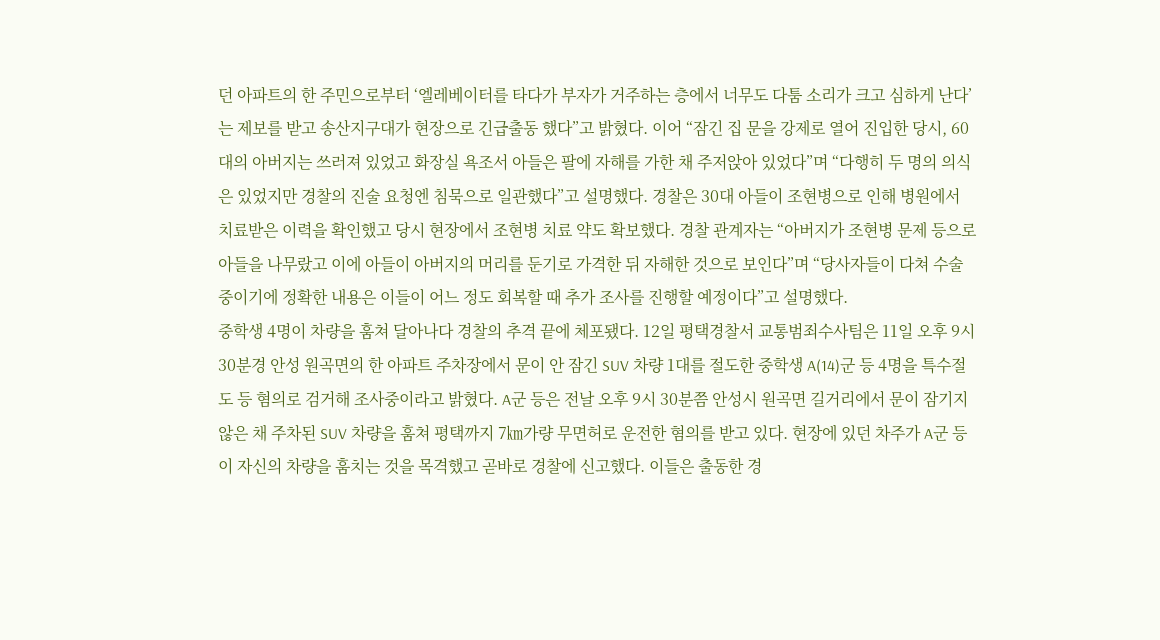던 아파트의 한 주민으로부터 ‘엘레베이터를 타다가 부자가 거주하는 층에서 너무도 다툼 소리가 크고 심하게 난다’는 제보를 받고 송산지구대가 현장으로 긴급출동 했다”고 밝혔다. 이어 “잠긴 집 문을 강제로 열어 진입한 당시, 60대의 아버지는 쓰러져 있었고 화장실 욕조서 아들은 팔에 자해를 가한 채 주저앉아 있었다”며 “다행히 두 명의 의식은 있었지만 경찰의 진술 요청엔 침묵으로 일관했다”고 설명했다. 경찰은 30대 아들이 조현병으로 인해 병원에서 치료받은 이력을 확인했고 당시 현장에서 조현병 치료 약도 확보했다. 경찰 관계자는 “아버지가 조현병 문제 등으로 아들을 나무랐고 이에 아들이 아버지의 머리를 둔기로 가격한 뒤 자해한 것으로 보인다”며 “당사자들이 다쳐 수술 중이기에 정확한 내용은 이들이 어느 정도 회복할 때 추가 조사를 진행할 예정이다”고 설명했다.
중학생 4명이 차량을 훔쳐 달아나다 경찰의 추격 끝에 체포됐다. 12일 평택경찰서 교통범죄수사팀은 11일 오후 9시 30분경 안성 원곡면의 한 아파트 주차장에서 문이 안 잠긴 SUV 차량 1대를 절도한 중학생 A(14)군 등 4명을 특수절도 등 혐의로 검거해 조사중이라고 밝혔다. A군 등은 전날 오후 9시 30분쯤 안성시 원곡면 길거리에서 문이 잠기지 않은 채 주차된 SUV 차량을 훔쳐 평택까지 7㎞가량 무면허로 운전한 혐의를 받고 있다. 현장에 있던 차주가 A군 등이 자신의 차량을 훔치는 것을 목격했고 곧바로 경찰에 신고했다. 이들은 출동한 경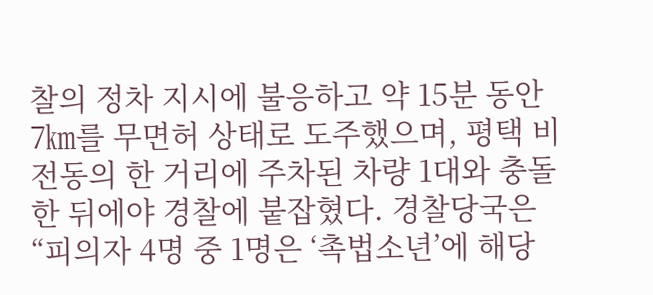찰의 정차 지시에 불응하고 약 15분 동안 7㎞를 무면허 상태로 도주했으며, 평택 비전동의 한 거리에 주차된 차량 1대와 충돌한 뒤에야 경찰에 붙잡혔다. 경찰당국은 “피의자 4명 중 1명은 ‘촉법소년’에 해당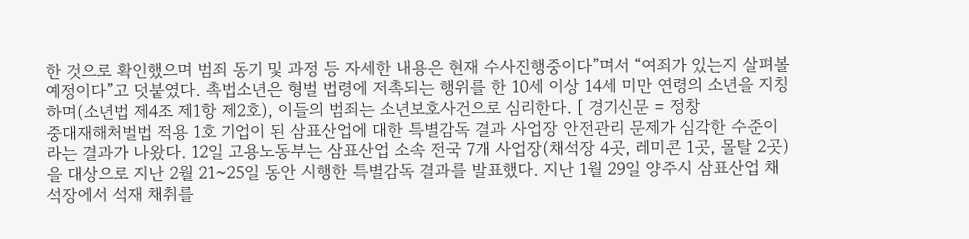한 것으로 확인했으며 범죄 동기 및 과정 등 자세한 내용은 현재 수사진행중이다”며서 “여죄가 있는지 살펴볼 예정이다”고 덧붙였다. 촉법소년은 형벌 법령에 저촉되는 행위를 한 10세 이상 14세 미만 연령의 소년을 지칭하며(소년법 제4조 제1항 제2호), 이들의 범죄는 소년보호사건으로 심리한다. [ 경기신문 = 정창
중대재해처벌법 적용 1호 기업이 된 삼표산업에 대한 특별감독 결과 사업장 안전관리 문제가 심각한 수준이라는 결과가 나왔다. 12일 고용노동부는 삼표산업 소속 전국 7개 사업장(채석장 4곳, 레미콘 1곳, 몰탈 2곳)을 대상으로 지난 2월 21~25일 동안 시행한 특별감독 결과를 발표했다. 지난 1월 29일 양주시 삼표산업 채석장에서 석재 채취를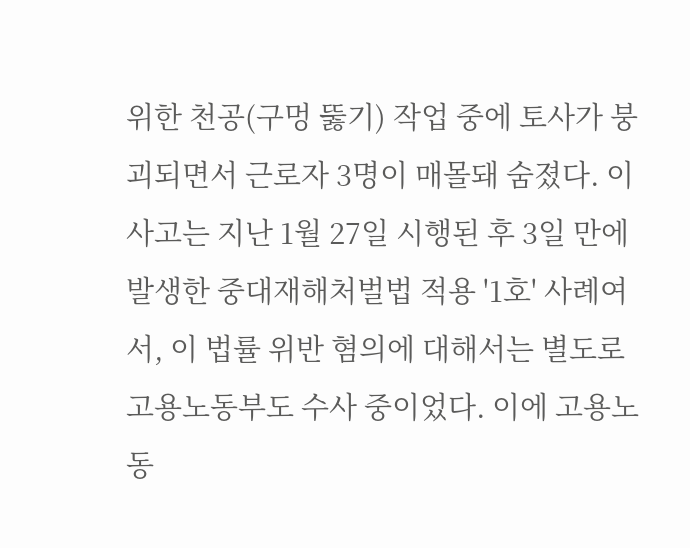위한 천공(구멍 뚫기) 작업 중에 토사가 붕괴되면서 근로자 3명이 매몰돼 숨졌다. 이 사고는 지난 1월 27일 시행된 후 3일 만에 발생한 중대재해처벌법 적용 '1호' 사례여서, 이 법률 위반 혐의에 대해서는 별도로 고용노동부도 수사 중이었다. 이에 고용노동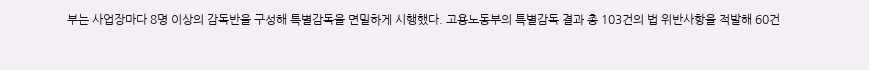부는 사업장마다 8명 이상의 감독반을 구성해 특별감독을 면밀하게 시행했다. 고용노동부의 특별감독 결과 총 103건의 법 위반사항을 적발해 60건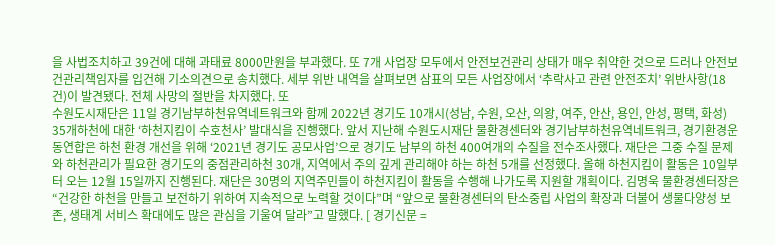을 사법조치하고 39건에 대해 과태료 8000만원을 부과했다. 또 7개 사업장 모두에서 안전보건관리 상태가 매우 취약한 것으로 드러나 안전보건관리책임자를 입건해 기소의견으로 송치했다. 세부 위반 내역을 살펴보면 삼표의 모든 사업장에서 ‘추락사고 관련 안전조치’ 위반사항(18건)이 발견됐다. 전체 사망의 절반을 차지했다. 또
수원도시재단은 11일 경기남부하천유역네트워크와 함께 2022년 경기도 10개시(성남, 수원, 오산, 의왕, 여주, 안산, 용인, 안성, 평택, 화성) 35개하천에 대한 ‘하천지킴이 수호천사’ 발대식을 진행했다. 앞서 지난해 수원도시재단 물환경센터와 경기남부하천유역네트워크, 경기환경운동연합은 하천 환경 개선을 위해 ‘2021년 경기도 공모사업’으로 경기도 남부의 하천 400여개의 수질을 전수조사했다. 재단은 그중 수질 문제와 하천관리가 필요한 경기도의 중점관리하천 30개, 지역에서 주의 깊게 관리해야 하는 하천 5개를 선정했다. 올해 하천지킴이 활동은 10일부터 오는 12월 15일까지 진행된다. 재단은 30명의 지역주민들이 하천지킴이 활동을 수행해 나가도록 지원할 걔획이다. 김명욱 물환경센터장은 “건강한 하천을 만들고 보전하기 위하여 지속적으로 노력할 것이다”며 “앞으로 물환경센터의 탄소중립 사업의 확장과 더불어 생물다양성 보존, 생태계 서비스 확대에도 많은 관심을 기울여 달라”고 말했다. [ 경기신문 =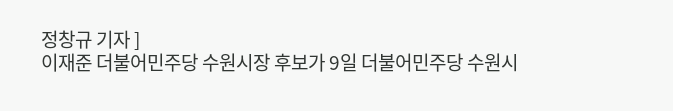정창규 기자 ]
이재준 더불어민주당 수원시장 후보가 9일 더불어민주당 수원시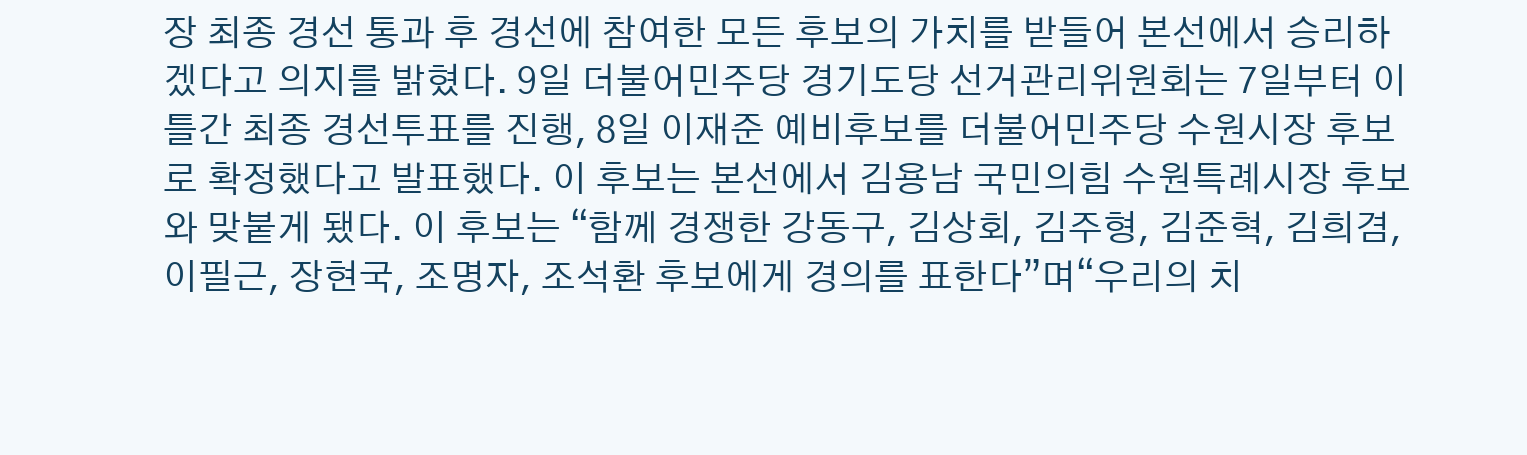장 최종 경선 통과 후 경선에 참여한 모든 후보의 가치를 받들어 본선에서 승리하겠다고 의지를 밝혔다. 9일 더불어민주당 경기도당 선거관리위원회는 7일부터 이틀간 최종 경선투표를 진행, 8일 이재준 예비후보를 더불어민주당 수원시장 후보로 확정했다고 발표했다. 이 후보는 본선에서 김용남 국민의힘 수원특례시장 후보와 맞붙게 됐다. 이 후보는 “함께 경쟁한 강동구, 김상회, 김주형, 김준혁, 김희겸, 이필근, 장현국, 조명자, 조석환 후보에게 경의를 표한다”며“우리의 치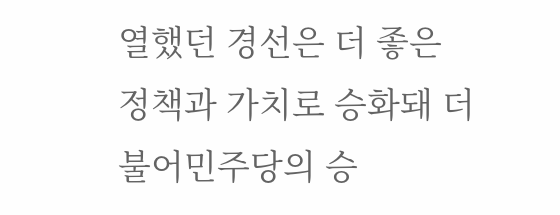열했던 경선은 더 좋은 정책과 가치로 승화돼 더불어민주당의 승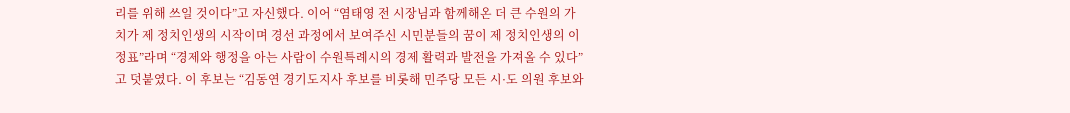리를 위해 쓰일 것이다”고 자신했다. 이어 “염태영 전 시장님과 함께해온 더 큰 수원의 가치가 제 정치인생의 시작이며 경선 과정에서 보여주신 시민분들의 꿈이 제 정치인생의 이정표”라며 “경제와 행정을 아는 사람이 수원특례시의 경제 활력과 발전을 가져올 수 있다”고 덧붙였다. 이 후보는 “김동연 경기도지사 후보를 비롯해 민주당 모든 시·도 의원 후보와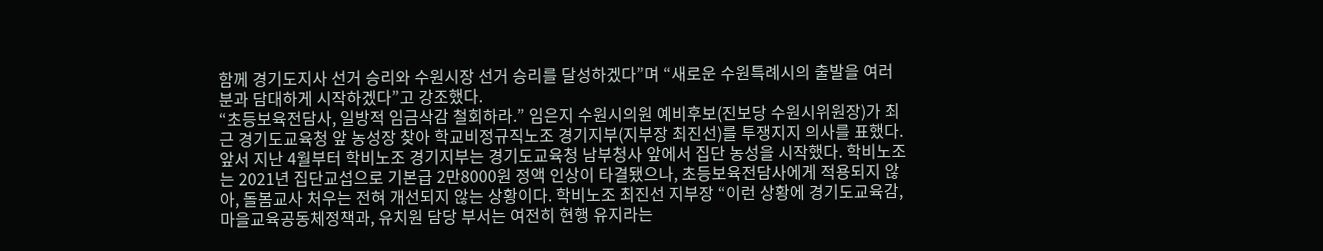함께 경기도지사 선거 승리와 수원시장 선거 승리를 달성하겠다”며 “새로운 수원특례시의 출발을 여러분과 담대하게 시작하겠다”고 강조했다.
“초등보육전담사, 일방적 임금삭감 철회하라.” 임은지 수원시의원 예비후보(진보당 수원시위원장)가 최근 경기도교육청 앞 농성장 찾아 학교비정규직노조 경기지부(지부장 최진선)를 투쟁지지 의사를 표했다. 앞서 지난 4월부터 학비노조 경기지부는 경기도교육청 남부청사 앞에서 집단 농성을 시작했다. 학비노조는 2021년 집단교섭으로 기본급 2만8000원 정액 인상이 타결됐으나, 초등보육전담사에게 적용되지 않아, 돌봄교사 처우는 전혀 개선되지 않는 상황이다. 학비노조 최진선 지부장 “이런 상황에 경기도교육감, 마을교육공동체정책과, 유치원 담당 부서는 여전히 현행 유지라는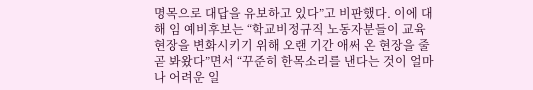명목으로 대답을 유보하고 있다”고 비판했다. 이에 대해 임 예비후보는 “학교비정규직 노동자분들이 교육현장을 변화시키기 위해 오랜 기간 애써 온 현장을 줄곧 봐왔다”면서 “꾸준히 한목소리를 낸다는 것이 얼마나 어려운 일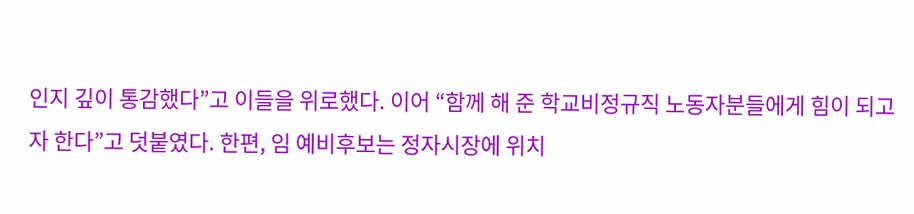인지 깊이 통감했다”고 이들을 위로했다. 이어 “함께 해 준 학교비정규직 노동자분들에게 힘이 되고자 한다”고 덧붙였다. 한편, 임 예비후보는 정자시장에 위치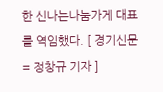한 신나는나눔가게 대표를 역임했다. [ 경기신문 = 정창규 기자 ]